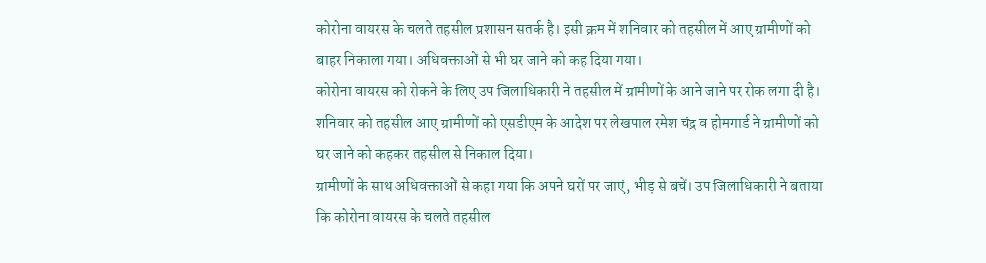कोरोना वायरस के चलते तहसील प्रशासन सतर्क है। इसी क्रम में शनिवार को तहसील में आए ग्रामीणों को बाहर निकाला गया। अधिवक्ताओं से भी घर जाने को कह दिया गया।
कोरोना वायरस को रोकने के लिए उप जिलाधिकारी ने तहसील में ग्रामीणों के आने जाने पर रोक लगा दी है। शनिवार को तहसील आए ग्रामीणों को एसडीएम के आदेश पर लेखपाल रमेश चंद्र व होमगार्ड ने ग्रामीणों को घर जाने को कहकर तहसील से निकाल दिया।
ग्रामीणों के साथ अधिवक्ताओं से कहा गया कि अपने घरों पर जाएं, भीड़ से बचें। उप जिलाधिकारी ने बताया कि कोरोना वायरस के चलते तहसील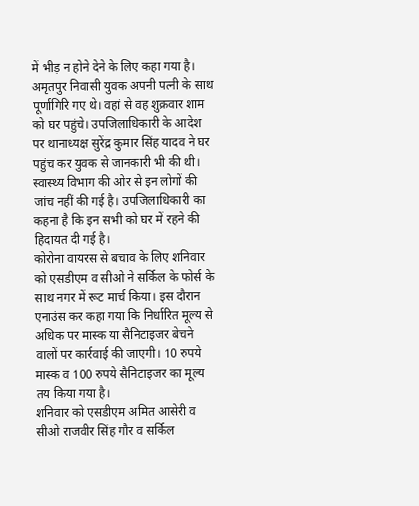में भीड़ न होने देने के लिए कहा गया है।
अमृतपुर निवासी युवक अपनी पत्नी के साथ पूर्णागिरि गए थे। वहां से वह शुक्रवार शाम को घर पहुंचे। उपजिलाधिकारी के आदेश पर थानाध्यक्ष सुरेंद्र कुमार सिंह यादव ने घर पहुंच कर युवक से जानकारी भी की थी। स्वास्थ्य विभाग की ओर से इन लोगों की जांच नहीं की गई है। उपजिलाधिकारी का कहना है कि इन सभी को घर में रहने की हिदायत दी गई है।
कोरोना वायरस से बचाव के लिए शनिवार को एसडीएम व सीओ ने सर्किल के फोर्स के साथ नगर में रूट मार्च किया। इस दौरान एनाउंस कर कहा गया कि निर्धारित मूल्य से अधिक पर मास्क या सैनिटाइजर बेचने वालों पर कार्रवाई की जाएगी। 10 रुपये मास्क व 100 रुपये सैनिटाइजर का मूल्य तय किया गया है।
शनिवार को एसडीएम अमित आसेरी व सीओ राजवीर सिंह गौर व सर्किल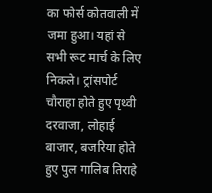का फोर्स कोतवाली में जमा हुआ। यहां से सभी रूट मार्च के लिए निकले। ट्रांसपोर्ट चौराहा होते हुए पृथ्वी दरवाजा, लोहाई बाजार, बजरिया होते हुए पुल गालिब तिराहे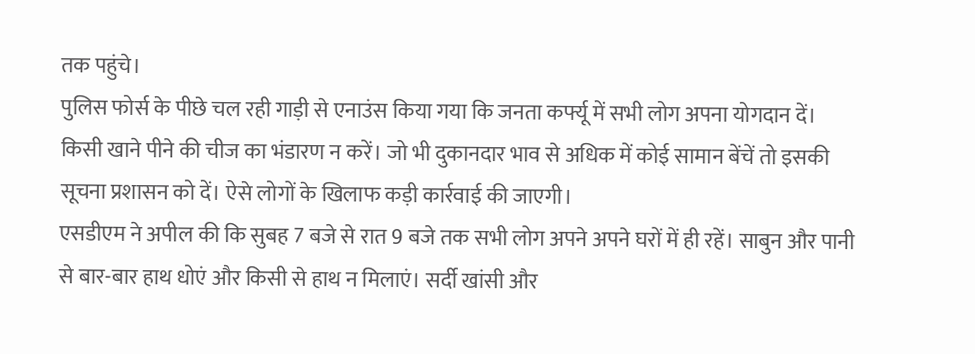तक पहुंचे।
पुलिस फोर्स के पीछे चल रही गाड़ी से एनाउंस किया गया कि जनता कर्फ्यू में सभी लोग अपना योगदान दें। किसी खाने पीने की चीज का भंडारण न करें। जो भी दुकानदार भाव से अधिक में कोई सामान बेंचें तो इसकी सूचना प्रशासन को दें। ऐसे लोगों के खिलाफ कड़ी कार्रवाई की जाएगी।
एसडीएम ने अपील की कि सुबह 7 बजे से रात 9 बजे तक सभी लोग अपने अपने घरों में ही रहें। साबुन और पानी से बार-बार हाथ धोएं और किसी से हाथ न मिलाएं। सर्दी खांसी और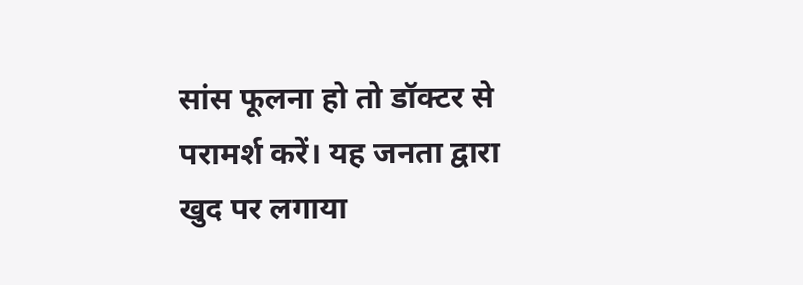सांस फूलना हो तो डॉक्टर से परामर्श करें। यह जनता द्वारा खुद पर लगाया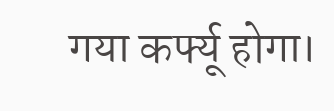गया कर्फ्यू होगा।